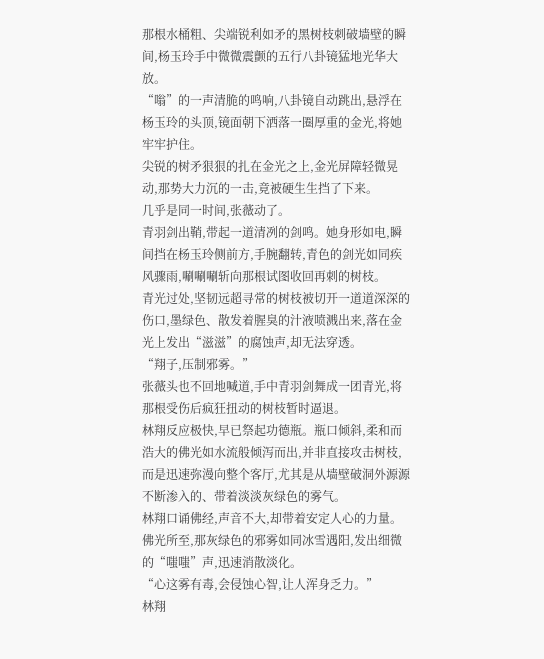那根水桶粗、尖端锐利如矛的黑树枝刺破墙壁的瞬间,杨玉玲手中微微震颤的五行八卦镜猛地光华大放。
“嗡”的一声清脆的鸣响,八卦镜自动跳出,悬浮在杨玉玲的头顶,镜面朝下洒落一圈厚重的金光,将她牢牢护住。
尖锐的树矛狠狠的扎在金光之上,金光屏障轻微晃动,那势大力沉的一击,竟被硬生生挡了下来。
几乎是同一时间,张薇动了。
青羽剑出鞘,带起一道清冽的剑鸣。她身形如电,瞬间挡在杨玉玲侧前方,手腕翻转,青色的剑光如同疾风骤雨,唰唰唰斩向那根试图收回再刺的树枝。
青光过处,坚韧远超寻常的树枝被切开一道道深深的伤口,墨绿色、散发着腥臭的汁液喷溅出来,落在金光上发出“滋滋”的腐蚀声,却无法穿透。
“翔子,压制邪雾。”
张薇头也不回地喊道,手中青羽剑舞成一团青光,将那根受伤后疯狂扭动的树枝暂时逼退。
林翔反应极快,早已祭起功德瓶。瓶口倾斜,柔和而浩大的佛光如水流般倾泻而出,并非直接攻击树枝,而是迅速弥漫向整个客厅,尤其是从墙壁破洞外源源不断渗入的、带着淡淡灰绿色的雾气。
林翔口诵佛经,声音不大,却带着安定人心的力量。佛光所至,那灰绿色的邪雾如同冰雪遇阳,发出细微的“嗤嗤”声,迅速消散淡化。
“心这雾有毒,会侵蚀心智,让人浑身乏力。”
林翔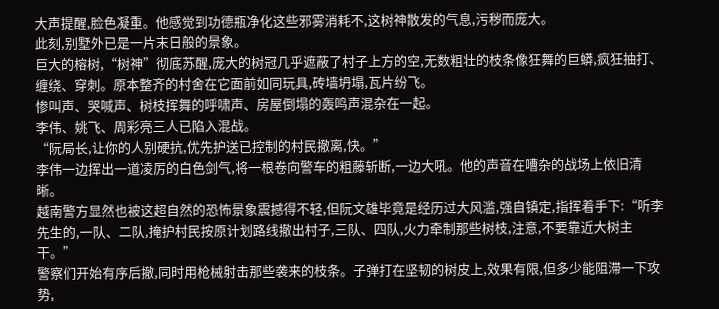大声提醒,脸色凝重。他感觉到功德瓶净化这些邪雾消耗不,这树神散发的气息,污秽而庞大。
此刻,别墅外已是一片末日般的景象。
巨大的榕树,“树神”彻底苏醒,庞大的树冠几乎遮蔽了村子上方的空,无数粗壮的枝条像狂舞的巨蟒,疯狂抽打、缠绕、穿刺。原本整齐的村舍在它面前如同玩具,砖墙坍塌,瓦片纷飞。
惨叫声、哭喊声、树枝挥舞的呼啸声、房屋倒塌的轰鸣声混杂在一起。
李伟、姚飞、周彩亮三人已陷入混战。
“阮局长,让你的人别硬抗,优先护送已控制的村民撤离,快。”
李伟一边挥出一道凌厉的白色剑气,将一根卷向警车的粗藤斩断,一边大吼。他的声音在嘈杂的战场上依旧清晰。
越南警方显然也被这超自然的恐怖景象震撼得不轻,但阮文雄毕竟是经历过大风滥,强自镇定,指挥着手下:“听李先生的,一队、二队,掩护村民按原计划路线撤出村子,三队、四队,火力牵制那些树枝,注意,不要靠近大树主干。”
警察们开始有序后撤,同时用枪械射击那些袭来的枝条。子弹打在坚韧的树皮上,效果有限,但多少能阻滞一下攻势,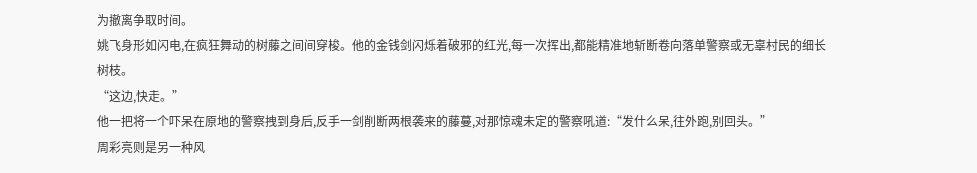为撤离争取时间。
姚飞身形如闪电,在疯狂舞动的树藤之间间穿梭。他的金钱剑闪烁着破邪的红光,每一次挥出,都能精准地斩断卷向落单警察或无辜村民的细长树枝。
“这边,快走。”
他一把将一个吓呆在原地的警察拽到身后,反手一剑削断两根袭来的藤蔓,对那惊魂未定的警察吼道:“发什么呆,往外跑,别回头。”
周彩亮则是另一种风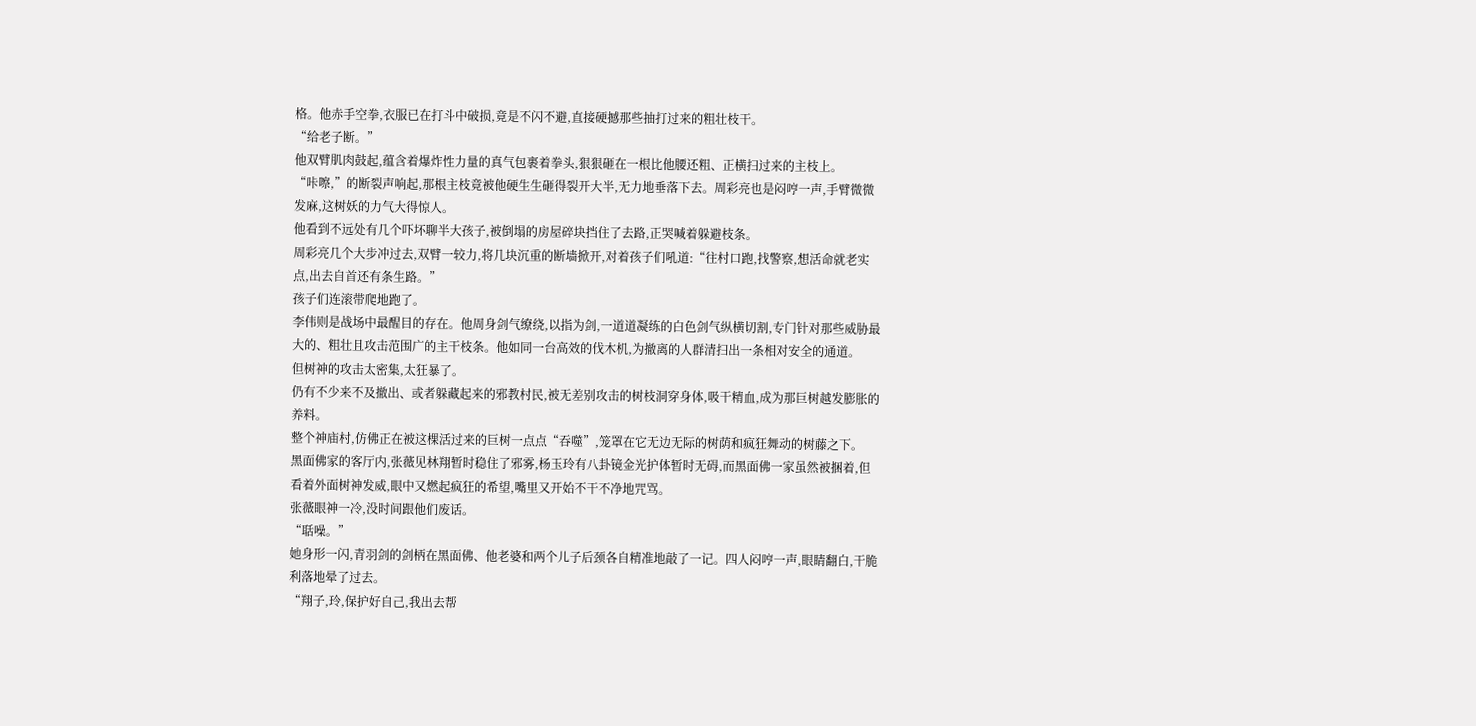格。他赤手空拳,衣服已在打斗中破损,竟是不闪不避,直接硬撼那些抽打过来的粗壮枝干。
“给老子断。”
他双臂肌肉鼓起,蕴含着爆炸性力量的真气包裹着拳头,狠狠砸在一根比他腰还粗、正横扫过来的主枝上。
“咔嚓,”的断裂声响起,那根主枝竟被他硬生生砸得裂开大半,无力地垂落下去。周彩亮也是闷哼一声,手臂微微发麻,这树妖的力气大得惊人。
他看到不远处有几个吓坏聊半大孩子,被倒塌的房屋碎块挡住了去路,正哭喊着躲避枝条。
周彩亮几个大步冲过去,双臂一较力,将几块沉重的断墙掀开,对着孩子们吼道:“往村口跑,找警察,想活命就老实点,出去自首还有条生路。”
孩子们连滚带爬地跑了。
李伟则是战场中最醒目的存在。他周身剑气缭绕,以指为剑,一道道凝练的白色剑气纵横切割,专门针对那些威胁最大的、粗壮且攻击范围广的主干枝条。他如同一台高效的伐木机,为撤离的人群清扫出一条相对安全的通道。
但树神的攻击太密集,太狂暴了。
仍有不少来不及撤出、或者躲藏起来的邪教村民,被无差别攻击的树枝洞穿身体,吸干精血,成为那巨树越发膨胀的养料。
整个神庙村,仿佛正在被这棵活过来的巨树一点点“吞噬”,笼罩在它无边无际的树荫和疯狂舞动的树藤之下。
黑面佛家的客厅内,张薇见林翔暂时稳住了邪雾,杨玉玲有八卦镜金光护体暂时无碍,而黑面佛一家虽然被捆着,但看着外面树神发威,眼中又燃起疯狂的希望,嘴里又开始不干不净地咒骂。
张薇眼神一冷,没时间跟他们废话。
“聒噪。”
她身形一闪,青羽剑的剑柄在黑面佛、他老婆和两个儿子后颈各自精准地敲了一记。四人闷哼一声,眼睛翻白,干脆利落地晕了过去。
“翔子,玲,保护好自己,我出去帮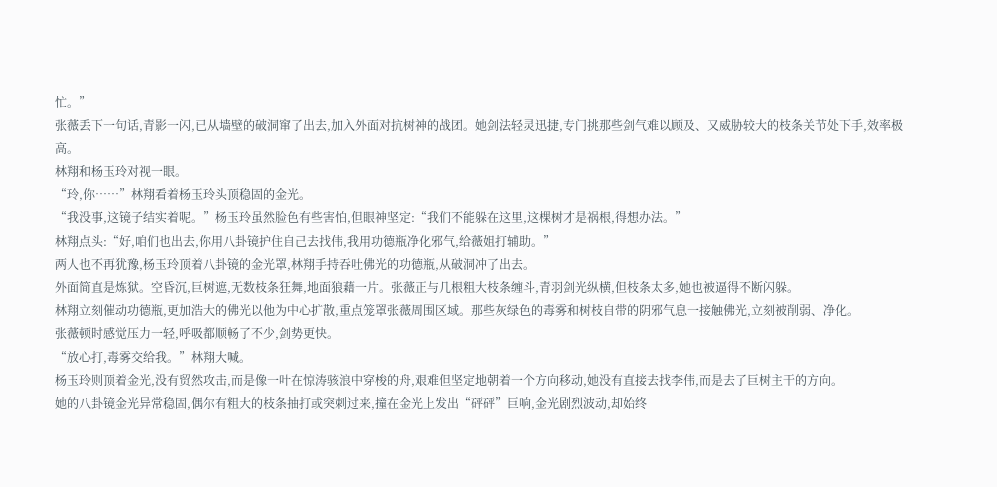忙。”
张薇丢下一句话,青影一闪,已从墙壁的破洞窜了出去,加入外面对抗树神的战团。她剑法轻灵迅捷,专门挑那些剑气难以顾及、又威胁较大的枝条关节处下手,效率极高。
林翔和杨玉玲对视一眼。
“玲,你……”林翔看着杨玉玲头顶稳固的金光。
“我没事,这镜子结实着呢。”杨玉玲虽然脸色有些害怕,但眼神坚定:“我们不能躲在这里,这棵树才是祸根,得想办法。”
林翔点头:“好,咱们也出去,你用八卦镜护住自己去找伟,我用功德瓶净化邪气,给薇姐打辅助。”
两人也不再犹豫,杨玉玲顶着八卦镜的金光罩,林翔手持吞吐佛光的功德瓶,从破洞冲了出去。
外面简直是炼狱。空昏沉,巨树遮,无数枝条狂舞,地面狼藉一片。张薇正与几根粗大枝条缠斗,青羽剑光纵横,但枝条太多,她也被逼得不断闪躲。
林翔立刻催动功德瓶,更加浩大的佛光以他为中心扩散,重点笼罩张薇周围区域。那些灰绿色的毒雾和树枝自带的阴邪气息一接触佛光,立刻被削弱、净化。
张薇顿时感觉压力一轻,呼吸都顺畅了不少,剑势更快。
“放心打,毒雾交给我。”林翔大喊。
杨玉玲则顶着金光,没有贸然攻击,而是像一叶在惊涛骇浪中穿梭的舟,艰难但坚定地朝着一个方向移动,她没有直接去找李伟,而是去了巨树主干的方向。
她的八卦镜金光异常稳固,偶尔有粗大的枝条抽打或突刺过来,撞在金光上发出“砰砰”巨响,金光剧烈波动,却始终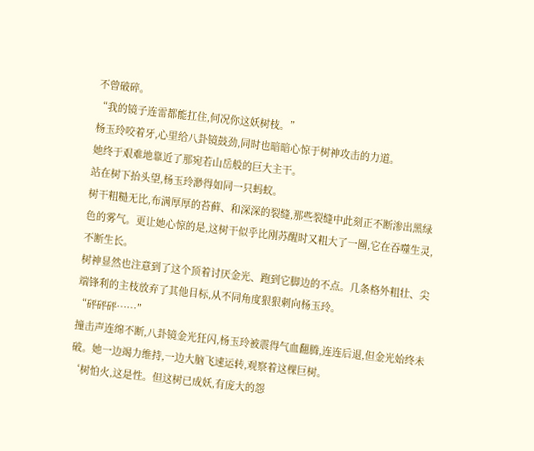不曾破碎。
“我的镜子连雷都能扛住,何况你这妖树枝。”
杨玉玲咬着牙,心里给八卦镜鼓劲,同时也暗暗心惊于树神攻击的力道。
她终于艰难地靠近了那宛若山岳般的巨大主干。
站在树下抬头望,杨玉玲渺得如同一只蚂蚁。
树干粗糙无比,布满厚厚的苔藓、和深深的裂缝,那些裂缝中此刻正不断渗出黑绿色的雾气。更让她心惊的是,这树干似乎比刚苏醒时又粗大了一圈,它在吞噬生灵,不断生长。
树神显然也注意到了这个顶着讨厌金光、跑到它脚边的不点。几条格外粗壮、尖端锋利的主枝放弃了其他目标,从不同角度狠狠刺向杨玉玲。
“砰砰砰……”
撞击声连绵不断,八卦镜金光狂闪,杨玉玲被震得气血翻腾,连连后退,但金光始终未破。她一边竭力维持,一边大脑飞速运转,观察着这棵巨树。
‘树怕火,这是性。但这树已成妖,有庞大的怨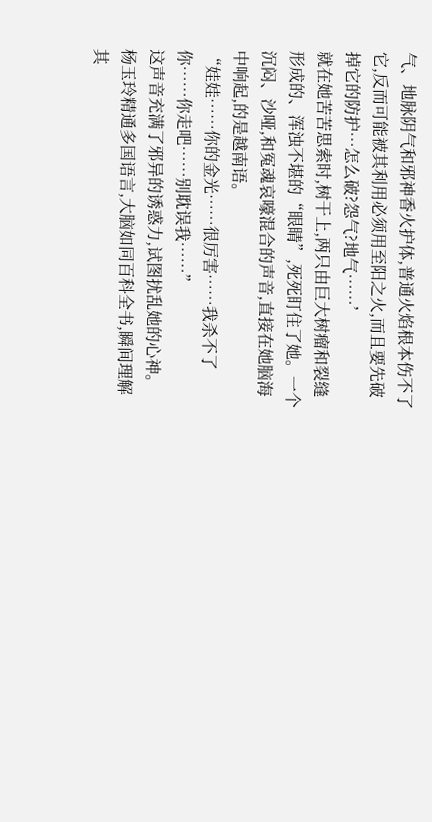气、地脉阴气和邪神香火护体,普通火焰根本伤不了它,反而可能被其利用必须用至阳之火,而且要先破掉它的防护…怎么破?怨气?地气……’
就在她苦苦思索时,树干上,两只由巨大树瘤和裂缝形成的、浑浊不堪的“眼睛”,死死盯住了她。一个沉闷、沙哑,和冤魂哀嚎混合的声音,直接在她脑海中响起,的是越南语。
“娃娃……你的金光……很厉害……我杀不了你……你走吧……别耽误我……”
这声音充满了邪异的诱惑力,试图扰乱她的心神。
杨玉玲精通多国语言,大脑如同百科全书,瞬间理解其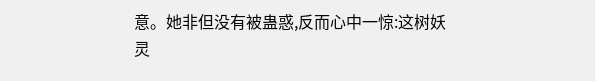意。她非但没有被蛊惑,反而心中一惊:这树妖灵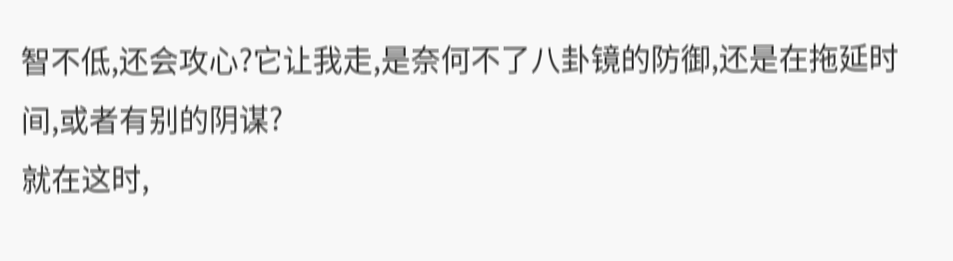智不低,还会攻心?它让我走,是奈何不了八卦镜的防御,还是在拖延时间,或者有别的阴谋?
就在这时,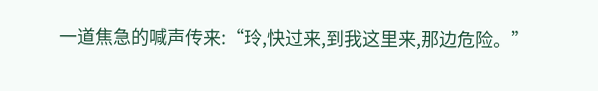一道焦急的喊声传来:“玲,快过来,到我这里来,那边危险。”